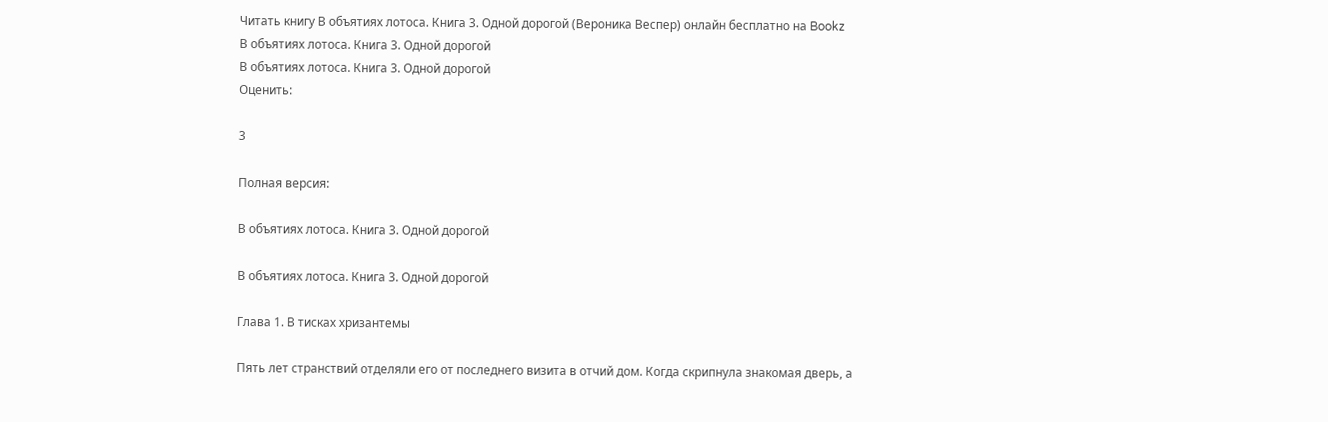Читать книгу В объятиях лотоса. Книга 3. Одной дорогой (Вероника Веспер) онлайн бесплатно на Bookz
В объятиях лотоса. Книга 3. Одной дорогой
В объятиях лотоса. Книга 3. Одной дорогой
Оценить:

3

Полная версия:

В объятиях лотоса. Книга 3. Одной дорогой

В объятиях лотоса. Книга 3. Одной дорогой

Глава 1. В тисках хризантемы

Пять лет странствий отделяли его от последнего визита в отчий дом. Когда скрипнула знакомая дверь, а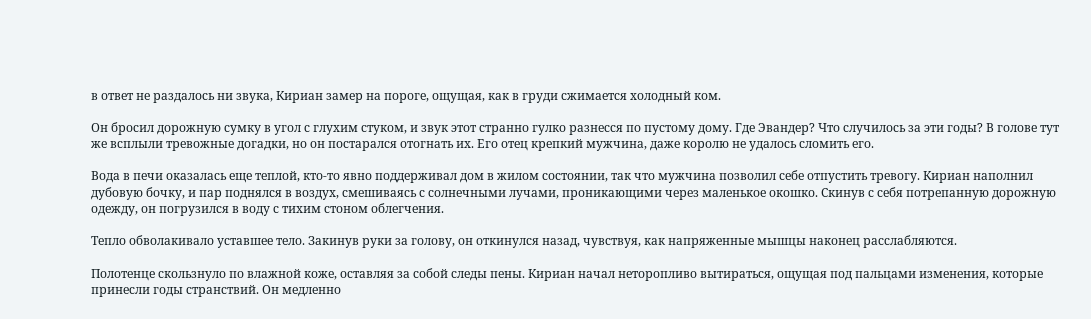в ответ не раздалось ни звука, Кириан замер на пороге, ощущая, как в груди сжимается холодный ком.

Он бросил дорожную сумку в угол с глухим стуком, и звук этот странно гулко разнесся по пустому дому. Где Эвандер? Что случилось за эти годы? В голове тут же всплыли тревожные догадки, но он постарался отогнать их. Его отец крепкий мужчина, даже королю не удалось сломить его.

Вода в печи оказалась еще теплой, кто-то явно поддерживал дом в жилом состоянии, так что мужчина позволил себе отпустить тревогу. Кириан наполнил дубовую бочку, и пар поднялся в воздух, смешиваясь с солнечными лучами, проникающими через маленькое окошко. Скинув с себя потрепанную дорожную одежду, он погрузился в воду с тихим стоном облегчения.

Тепло обволакивало уставшее тело. Закинув руки за голову, он откинулся назад, чувствуя, как напряженные мышцы наконец расслабляются.

Полотенце скользнуло по влажной коже, оставляя за собой следы пены. Кириан начал неторопливо вытираться, ощущая под пальцами изменения, которые принесли годы странствий. Он медленно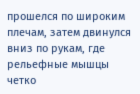прошелся по широким плечам, затем двинулся вниз по рукам, где рельефные мышцы четко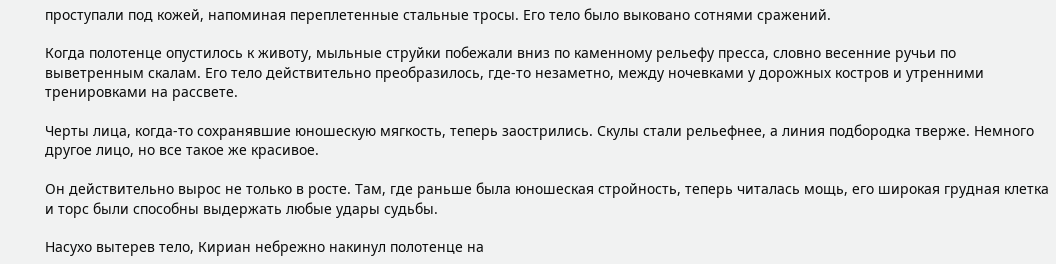проступали под кожей, напоминая переплетенные стальные тросы. Его тело было выковано сотнями сражений.

Когда полотенце опустилось к животу, мыльные струйки побежали вниз по каменному рельефу пресса, словно весенние ручьи по выветренным скалам. Его тело действительно преобразилось, где-то незаметно, между ночевками у дорожных костров и утренними тренировками на рассвете.

Черты лица, когда-то сохранявшие юношескую мягкость, теперь заострились. Скулы стали рельефнее, а линия подбородка тверже. Немного другое лицо, но все такое же красивое.

Он действительно вырос не только в росте. Там, где раньше была юношеская стройность, теперь читалась мощь, его широкая грудная клетка и торс были способны выдержать любые удары судьбы.

Насухо вытерев тело, Кириан небрежно накинул полотенце на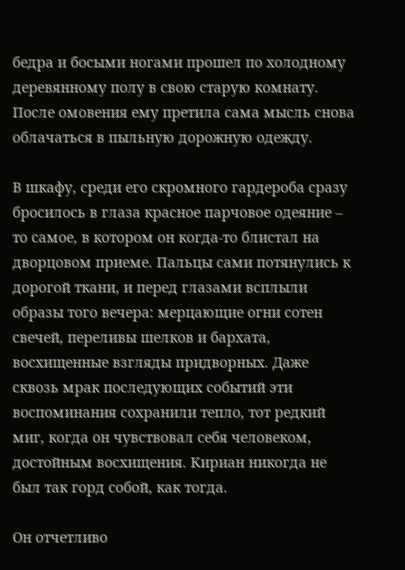бедра и босыми ногами прошел по холодному деревянному полу в свою старую комнату. После омовения ему претила сама мысль снова облачаться в пыльную дорожную одежду.

В шкафу, среди его скромного гардероба сразу бросилось в глаза красное парчовое одеяние – то самое, в котором он когда-то блистал на дворцовом приеме. Пальцы сами потянулись к дорогой ткани, и перед глазами всплыли образы того вечера: мерцающие огни сотен свечей, переливы шелков и бархата, восхищенные взгляды придворных. Даже сквозь мрак последующих событий эти воспоминания сохранили тепло, тот редкий миг, когда он чувствовал себя человеком, достойным восхищения. Кириан никогда не был так горд собой, как тогда.

Он отчетливо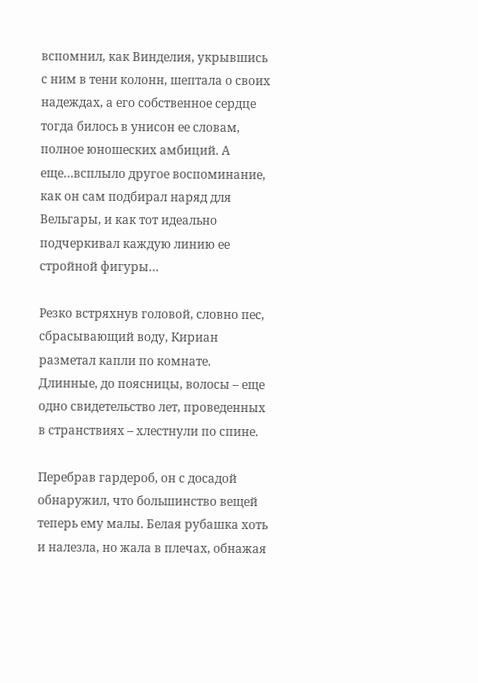вспомнил, как Винделия, укрывшись с ним в тени колонн, шептала о своих надеждах, а его собственное сердце тогда билось в унисон ее словам, полное юношеских амбиций. А еще…всплыло другое воспоминание, как он сам подбирал наряд для Вельгары, и как тот идеально подчеркивал каждую линию ее стройной фигуры…

Резко встряхнув головой, словно пес, сбрасывающий воду, Кириан разметал капли по комнате. Длинные, до поясницы, волосы – еще одно свидетельство лет, проведенных в странствиях – хлестнули по спине.

Перебрав гардероб, он с досадой обнаружил, что большинство вещей теперь ему малы. Белая рубашка хоть и налезла, но жала в плечах, обнажая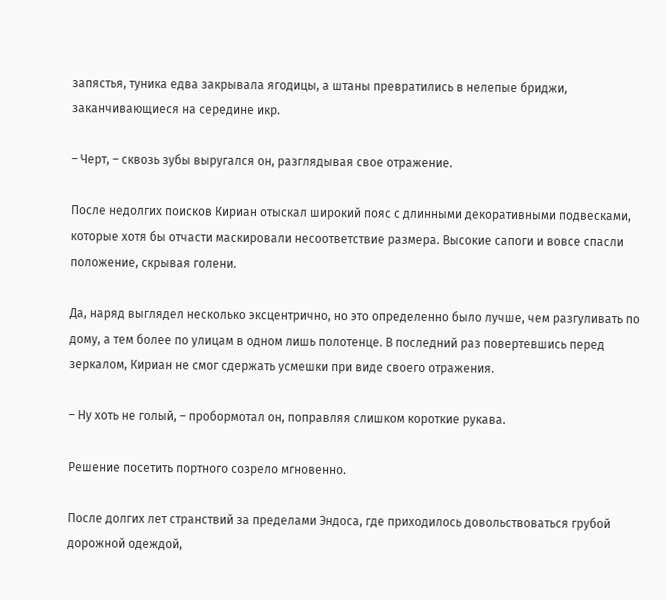запястья, туника едва закрывала ягодицы, а штаны превратились в нелепые бриджи, заканчивающиеся на середине икр.

– Черт, – сквозь зубы выругался он, разглядывая свое отражение.

После недолгих поисков Кириан отыскал широкий пояс с длинными декоративными подвесками, которые хотя бы отчасти маскировали несоответствие размера. Высокие сапоги и вовсе спасли положение, скрывая голени.

Да, наряд выглядел несколько эксцентрично, но это определенно было лучше, чем разгуливать по дому, а тем более по улицам в одном лишь полотенце. В последний раз повертевшись перед зеркалом, Кириан не смог сдержать усмешки при виде своего отражения.

– Ну хоть не голый, – пробормотал он, поправляя слишком короткие рукава.

Решение посетить портного созрело мгновенно.

После долгих лет странствий за пределами Эндоса, где приходилось довольствоваться грубой дорожной одеждой,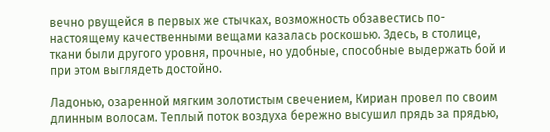вечно рвущейся в первых же стычках, возможность обзавестись по-настоящему качественными вещами казалась роскошью. Здесь, в столице, ткани были другого уровня, прочные, но удобные, способные выдержать бой и при этом выглядеть достойно.

Ладонью, озаренной мягким золотистым свечением, Кириан провел по своим длинным волосам. Теплый поток воздуха бережно высушил прядь за прядью,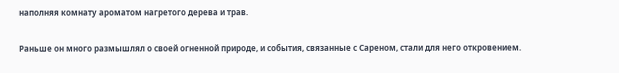наполняя комнату ароматом нагретого дерева и трав.

Раньше он много размышлял о своей огненной природе, и события, связанные с Сареном, стали для него откровением.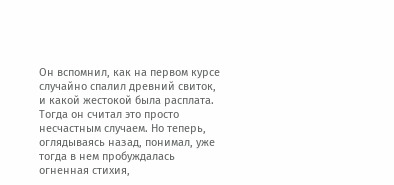Он вспомнил, как на первом курсе случайно спалил древний свиток, и какой жестокой была расплата. Тогда он считал это просто несчастным случаем. Но теперь, оглядываясь назад, понимал, уже тогда в нем пробуждалась огненная стихия,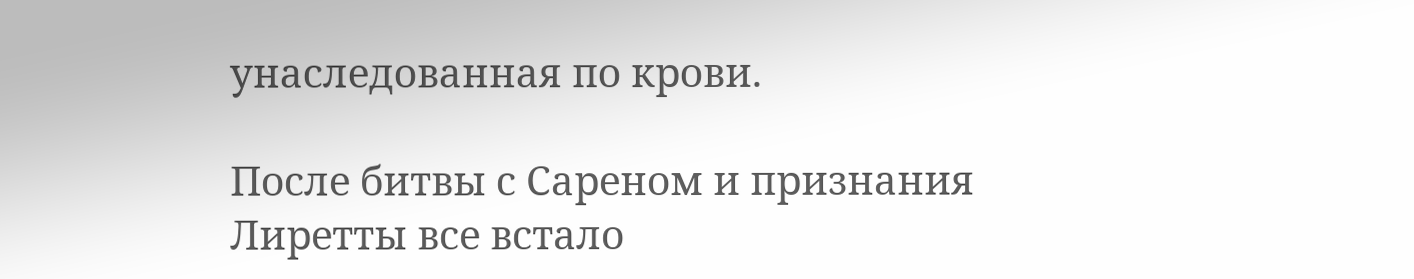унаследованная по крови.

После битвы с Сареном и признания Лиретты все встало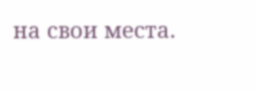на свои места.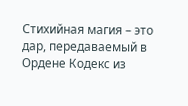Стихийная магия – это дар, передаваемый в Ордене Кодекс из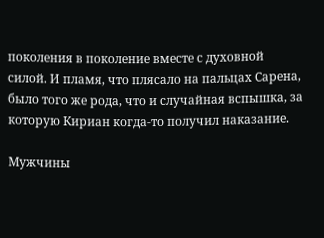поколения в поколение вместе с духовной силой. И пламя, что плясало на пальцах Сарена, было того же рода, что и случайная вспышка, за которую Кириан когда-то получил наказание.

Мужчины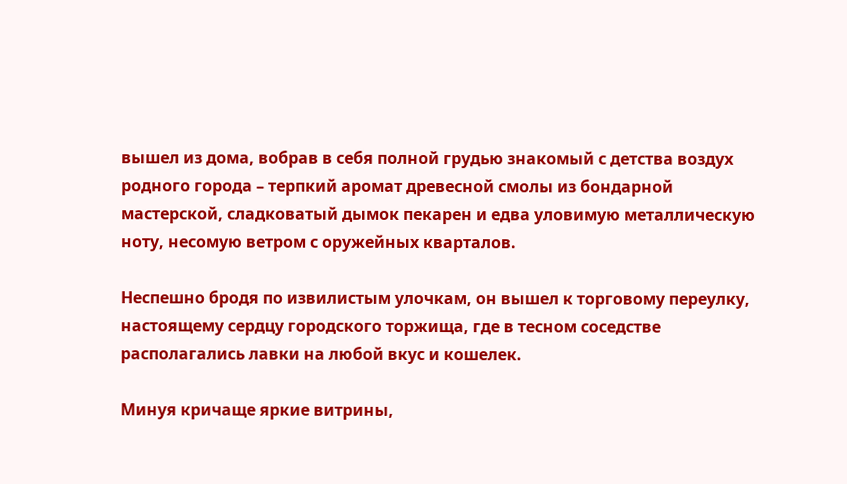вышел из дома, вобрав в себя полной грудью знакомый с детства воздух родного города – терпкий аромат древесной смолы из бондарной мастерской, сладковатый дымок пекарен и едва уловимую металлическую ноту, несомую ветром с оружейных кварталов.

Неспешно бродя по извилистым улочкам, он вышел к торговому переулку, настоящему сердцу городского торжища, где в тесном соседстве располагались лавки на любой вкус и кошелек.

Минуя кричаще яркие витрины,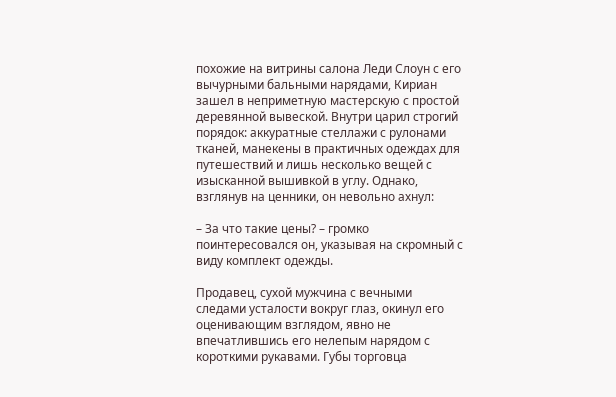похожие на витрины салона Леди Слоун с его вычурными бальными нарядами, Кириан зашел в неприметную мастерскую с простой деревянной вывеской. Внутри царил строгий порядок: аккуратные стеллажи с рулонами тканей, манекены в практичных одеждах для путешествий и лишь несколько вещей с изысканной вышивкой в углу. Однако, взглянув на ценники, он невольно ахнул:

– За что такие цены? – громко поинтересовался он, указывая на скромный с виду комплект одежды.

Продавец, сухой мужчина с вечными следами усталости вокруг глаз, окинул его оценивающим взглядом, явно не впечатлившись его нелепым нарядом с короткими рукавами. Губы торговца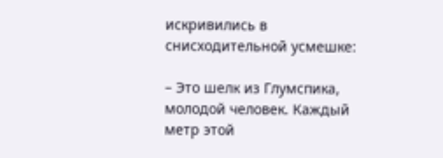искривились в снисходительной усмешке:

– Это шелк из Глумспика, молодой человек. Каждый метр этой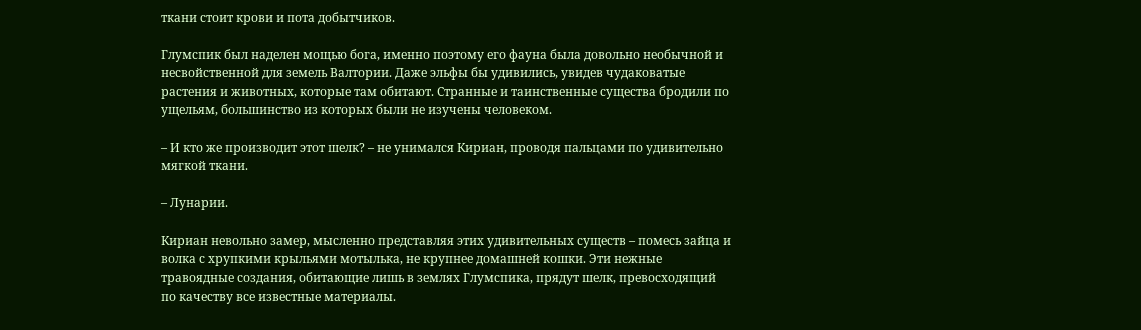ткани стоит крови и пота добытчиков.

Глумспик был наделен мощью бога, именно поэтому его фауна была довольно необычной и несвойственной для земель Валтории. Даже эльфы бы удивились, увидев чудаковатые растения и животных, которые там обитают. Странные и таинственные существа бродили по ущельям, большинство из которых были не изучены человеком.

– И кто же производит этот шелк? – не унимался Кириан, проводя пальцами по удивительно мягкой ткани.

– Лунарии.

Кириан невольно замер, мысленно представляя этих удивительных существ – помесь зайца и волка с хрупкими крыльями мотылька, не крупнее домашней кошки. Эти нежные травоядные создания, обитающие лишь в землях Глумспика, прядут шелк, превосходящий по качеству все известные материалы.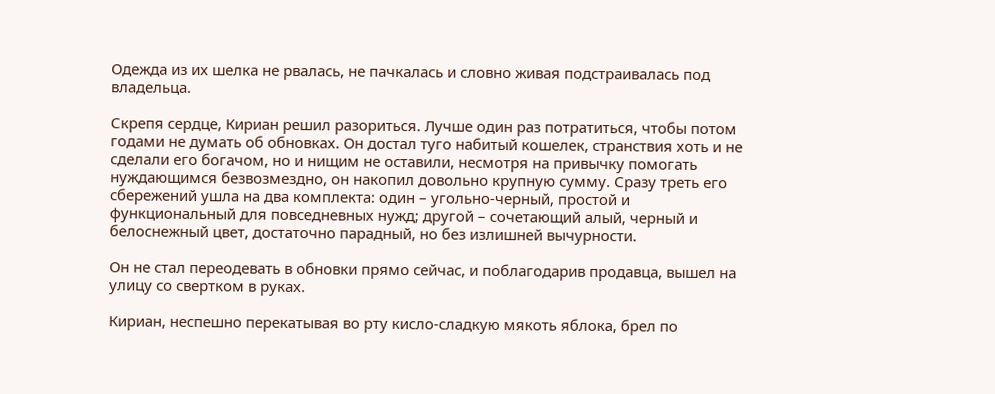Одежда из их шелка не рвалась, не пачкалась и словно живая подстраивалась под владельца.

Скрепя сердце, Кириан решил разориться. Лучше один раз потратиться, чтобы потом годами не думать об обновках. Он достал туго набитый кошелек, странствия хоть и не сделали его богачом, но и нищим не оставили, несмотря на привычку помогать нуждающимся безвозмездно, он накопил довольно крупную сумму. Сразу треть его сбережений ушла на два комплекта: один – угольно-черный, простой и функциональный для повседневных нужд; другой – сочетающий алый, черный и белоснежный цвет, достаточно парадный, но без излишней вычурности.

Он не стал переодевать в обновки прямо сейчас, и поблагодарив продавца, вышел на улицу со свертком в руках.

Кириан, неспешно перекатывая во рту кисло-сладкую мякоть яблока, брел по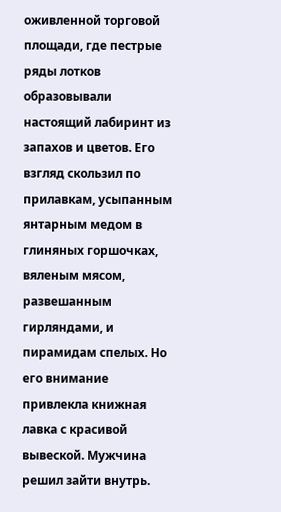оживленной торговой площади, где пестрые ряды лотков образовывали настоящий лабиринт из запахов и цветов. Его взгляд скользил по прилавкам, усыпанным янтарным медом в глиняных горшочках, вяленым мясом, развешанным гирляндами, и пирамидам спелых. Но его внимание привлекла книжная лавка с красивой вывеской. Мужчина решил зайти внутрь.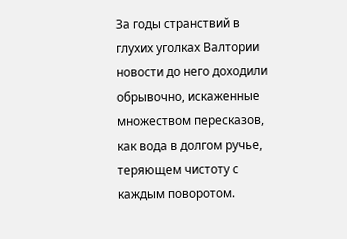За годы странствий в глухих уголках Валтории новости до него доходили обрывочно, искаженные множеством пересказов, как вода в долгом ручье, теряющем чистоту с каждым поворотом.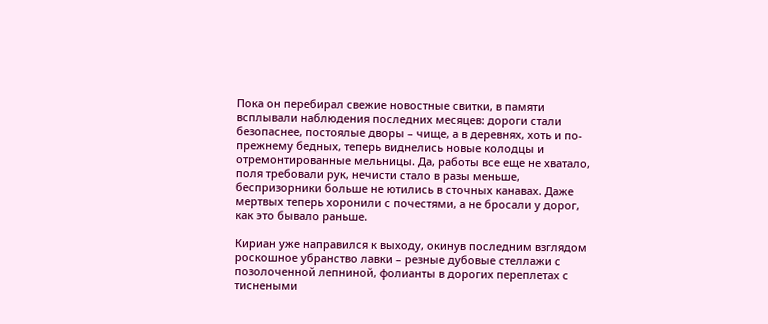Пока он перебирал свежие новостные свитки, в памяти всплывали наблюдения последних месяцев: дороги стали безопаснее, постоялые дворы – чище, а в деревнях, хоть и по-прежнему бедных, теперь виднелись новые колодцы и отремонтированные мельницы. Да, работы все еще не хватало, поля требовали рук, нечисти стало в разы меньше, беспризорники больше не ютились в сточных канавах. Даже мертвых теперь хоронили с почестями, а не бросали у дорог, как это бывало раньше.

Кириан уже направился к выходу, окинув последним взглядом роскошное убранство лавки – резные дубовые стеллажи с позолоченной лепниной, фолианты в дорогих переплетах с тиснеными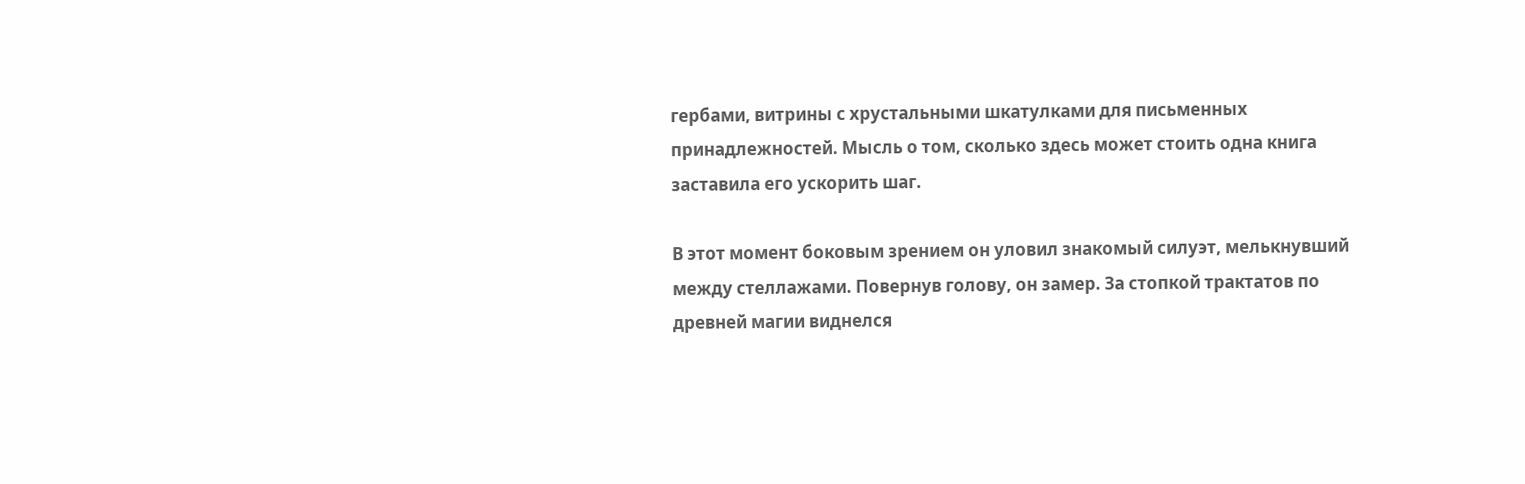гербами, витрины с хрустальными шкатулками для письменных принадлежностей. Мысль о том, сколько здесь может стоить одна книга заставила его ускорить шаг.

В этот момент боковым зрением он уловил знакомый силуэт, мелькнувший между стеллажами. Повернув голову, он замер. За стопкой трактатов по древней магии виднелся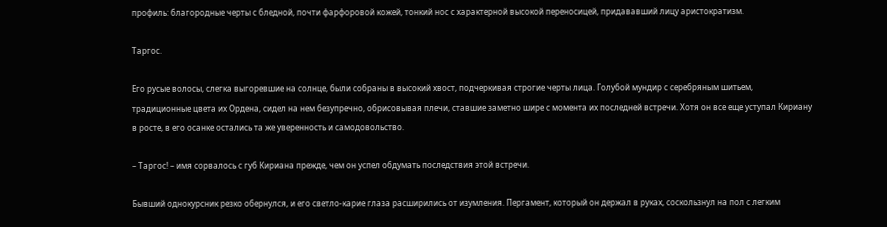профиль: благородные черты с бледной, почти фарфоровой кожей, тонкий нос с характерной высокой переносицей, придававший лицу аристократизм.

Таргос.

Его русые волосы, слегка выгоревшие на солнце, были собраны в высокий хвост, подчеркивая строгие черты лица. Голубой мундир с серебряным шитьем, традиционные цвета их Ордена, сидел на нем безупречно, обрисовывая плечи, ставшие заметно шире с момента их последней встречи. Хотя он все еще уступал Кириану в росте, в его осанке остались та же уверенность и самодовольство.

– Таргос! – имя сорвалось с губ Кириана прежде, чем он успел обдумать последствия этой встречи.

Бывший однокурсник резко обернулся, и его светло-карие глаза расширились от изумления. Пергамент, который он держал в руках, соскользнул на пол с легким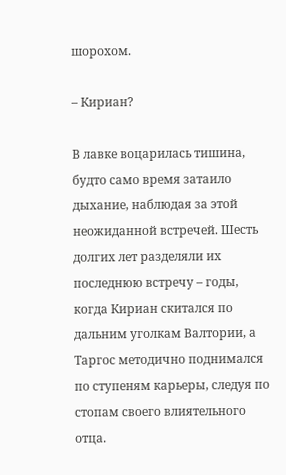шорохом.

– Кириан?

В лавке воцарилась тишина, будто само время затаило дыхание, наблюдая за этой неожиданной встречей. Шесть долгих лет разделяли их последнюю встречу – годы, когда Кириан скитался по дальним уголкам Валтории, а Таргос методично поднимался по ступеням карьеры, следуя по стопам своего влиятельного отца.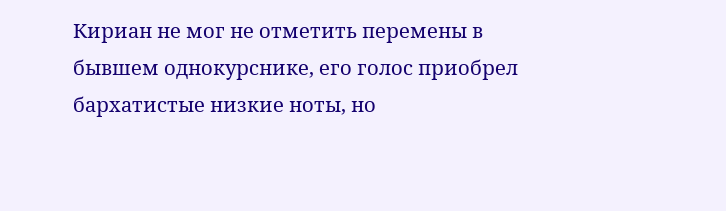Кириан не мог не отметить перемены в бывшем однокурснике, его голос приобрел бархатистые низкие ноты, но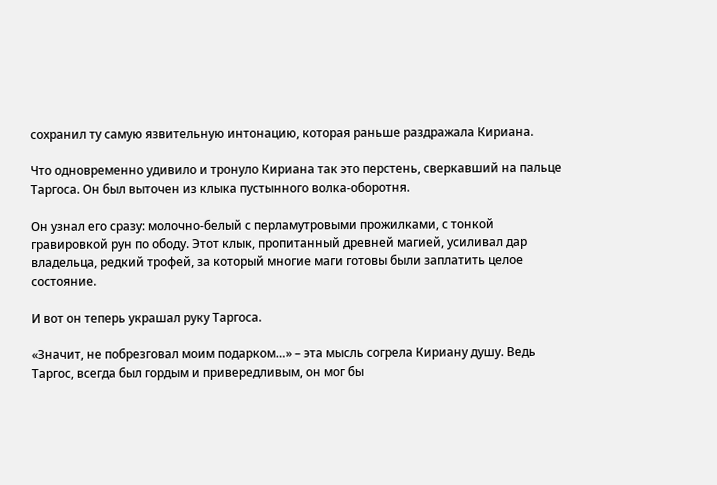сохранил ту самую язвительную интонацию, которая раньше раздражала Кириана.

Что одновременно удивило и тронуло Кириана так это перстень, сверкавший на пальце Таргоса. Он был выточен из клыка пустынного волка-оборотня.

Он узнал его сразу: молочно-белый с перламутровыми прожилками, с тонкой гравировкой рун по ободу. Этот клык, пропитанный древней магией, усиливал дар владельца, редкий трофей, за который многие маги готовы были заплатить целое состояние.

И вот он теперь украшал руку Таргоса.

«Значит, не побрезговал моим подарком…» – эта мысль согрела Кириану душу. Ведь Таргос, всегда был гордым и привередливым, он мог бы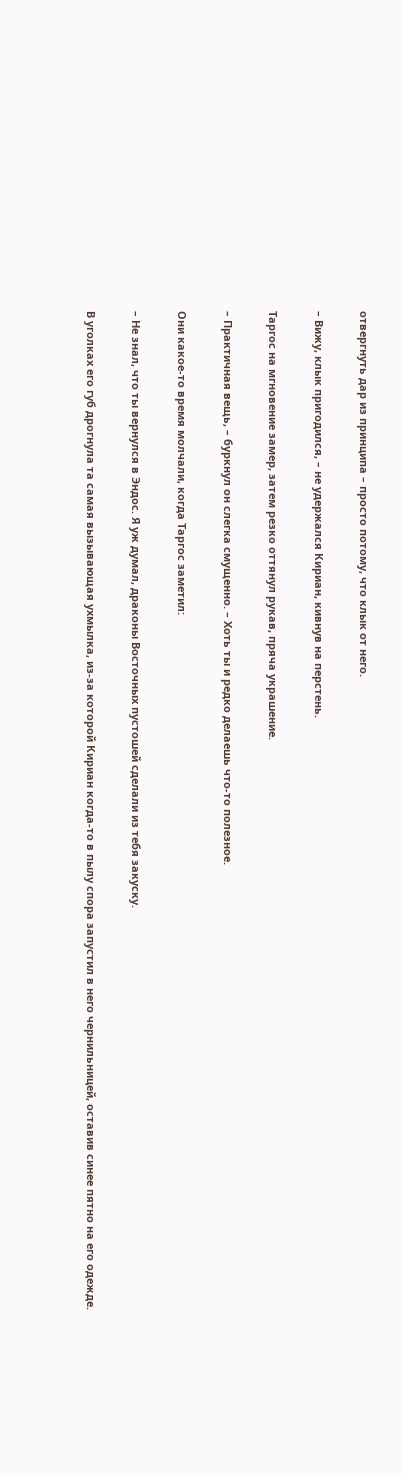отвергнуть дар из принципа – просто потому, что клык от него.

– Вижу, клык пригодился, – не удержался Кириан, кивнув на перстень.

Таргос на мгновение замер, затем резко оттянул рукав, пряча украшение.

– Практичная вещь, – буркнул он слегка смущенно. – Хоть ты и редко делаешь что-то полезное.

Они какое-то время молчали, когда Таргос заметил:

– Не знал, что ты вернулся в Эндос. Я уж думал, драконы Восточных пустошей сделали из тебя закуску.

В уголках его губ дрогнула та самая вызывающая ухмылка, из-за которой Кириан когда-то в пылу спора запустил в него чернильницей, оставив синее пятно на его одежде.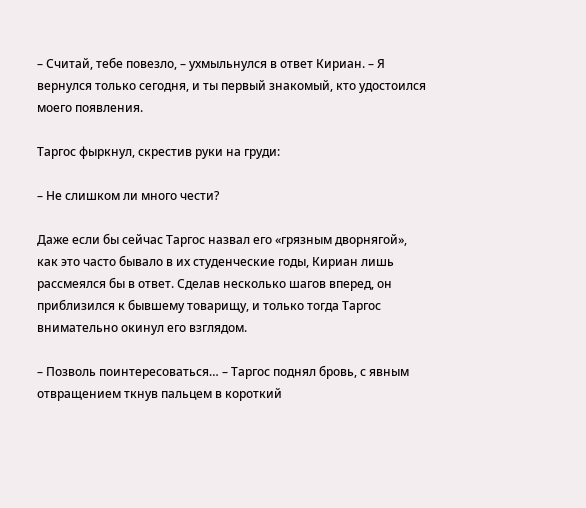– Считай, тебе повезло, – ухмыльнулся в ответ Кириан. – Я вернулся только сегодня, и ты первый знакомый, кто удостоился моего появления.

Таргос фыркнул, скрестив руки на груди:

– Не слишком ли много чести?

Даже если бы сейчас Таргос назвал его «грязным дворнягой», как это часто бывало в их студенческие годы, Кириан лишь рассмеялся бы в ответ. Сделав несколько шагов вперед, он приблизился к бывшему товарищу, и только тогда Таргос внимательно окинул его взглядом.

– Позволь поинтересоваться… – Таргос поднял бровь, с явным отвращением ткнув пальцем в короткий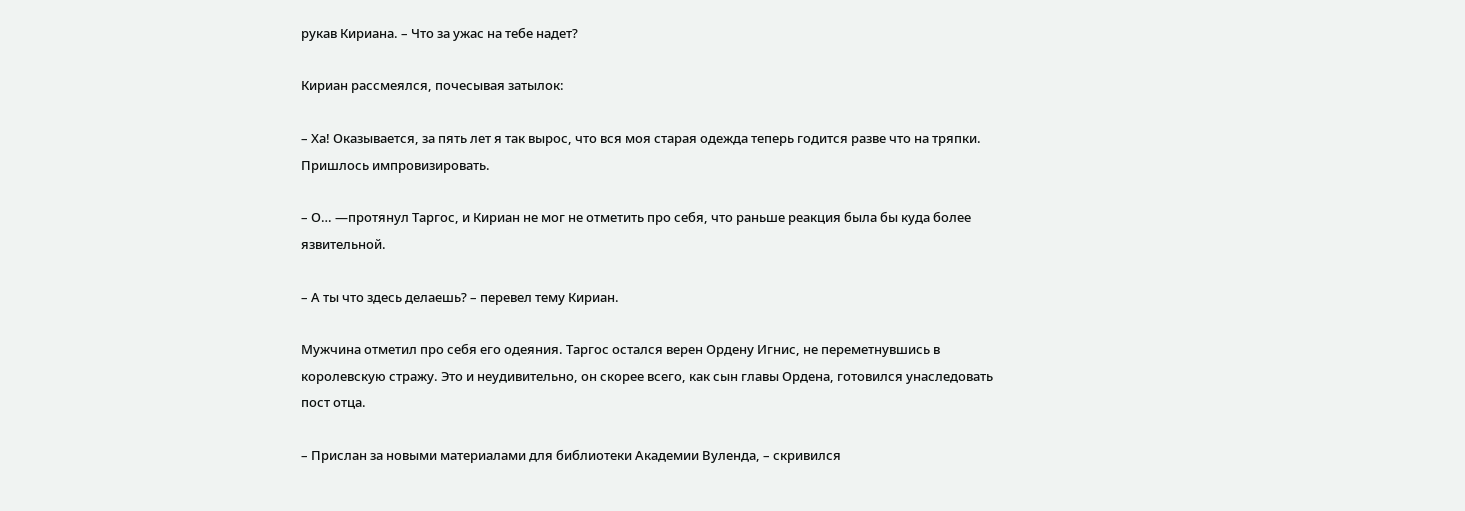рукав Кириана. – Что за ужас на тебе надет?

Кириан рассмеялся, почесывая затылок:

– Ха! Оказывается, за пять лет я так вырос, что вся моя старая одежда теперь годится разве что на тряпки. Пришлось импровизировать.

– О… —протянул Таргос, и Кириан не мог не отметить про себя, что раньше реакция была бы куда более язвительной.

– А ты что здесь делаешь? – перевел тему Кириан.

Мужчина отметил про себя его одеяния. Таргос остался верен Ордену Игнис, не переметнувшись в королевскую стражу. Это и неудивительно, он скорее всего, как сын главы Ордена, готовился унаследовать пост отца.

– Прислан за новыми материалами для библиотеки Академии Вуленда, – скривился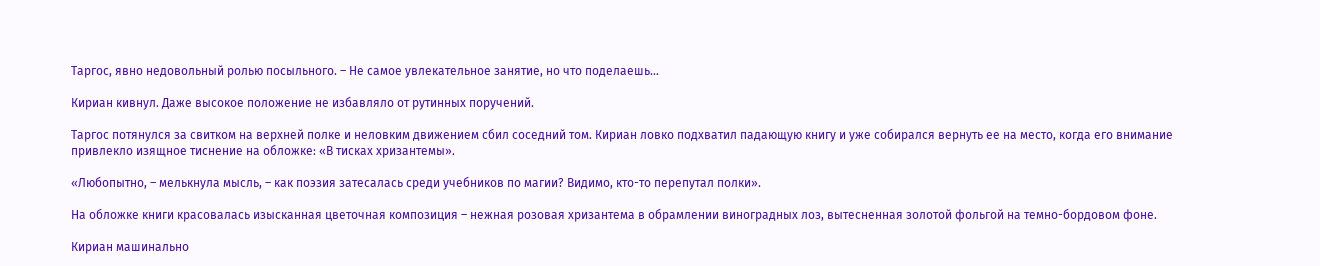Таргос, явно недовольный ролью посыльного. – Не самое увлекательное занятие, но что поделаешь…

Кириан кивнул. Даже высокое положение не избавляло от рутинных поручений.

Таргос потянулся за свитком на верхней полке и неловким движением сбил соседний том. Кириан ловко подхватил падающую книгу и уже собирался вернуть ее на место, когда его внимание привлекло изящное тиснение на обложке: «В тисках хризантемы».

«Любопытно, – мелькнула мысль, – как поэзия затесалась среди учебников по магии? Видимо, кто-то перепутал полки».

На обложке книги красовалась изысканная цветочная композиция – нежная розовая хризантема в обрамлении виноградных лоз, вытесненная золотой фольгой на темно-бордовом фоне.

Кириан машинально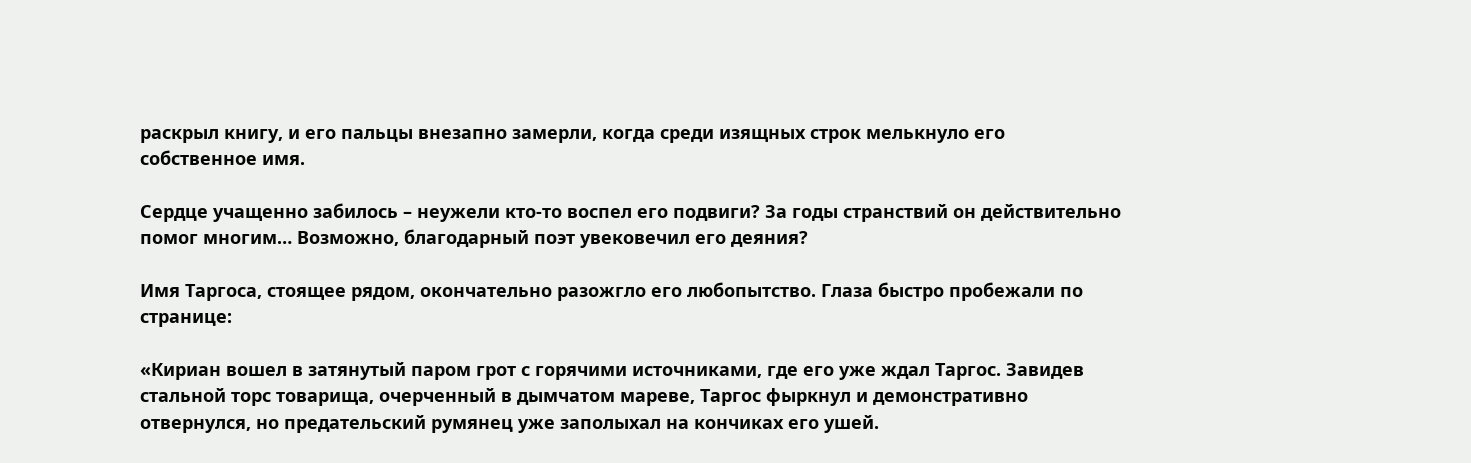раскрыл книгу, и его пальцы внезапно замерли, когда среди изящных строк мелькнуло его собственное имя.

Сердце учащенно забилось – неужели кто-то воспел его подвиги? За годы странствий он действительно помог многим… Возможно, благодарный поэт увековечил его деяния?

Имя Таргоса, стоящее рядом, окончательно разожгло его любопытство. Глаза быстро пробежали по странице:

«Кириан вошел в затянутый паром грот с горячими источниками, где его уже ждал Таргос. Завидев стальной торс товарища, очерченный в дымчатом мареве, Таргос фыркнул и демонстративно отвернулся, но предательский румянец уже заполыхал на кончиках его ушей.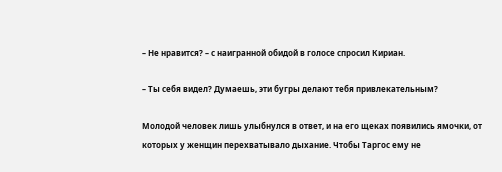– Не нравится? – с наигранной обидой в голосе спросил Кириан.

– Ты себя видел? Думаешь, эти бугры делают тебя привлекательным?

Молодой человек лишь улыбнулся в ответ, и на его щеках появились ямочки, от которых у женщин перехватывало дыхание. Чтобы Таргос ему не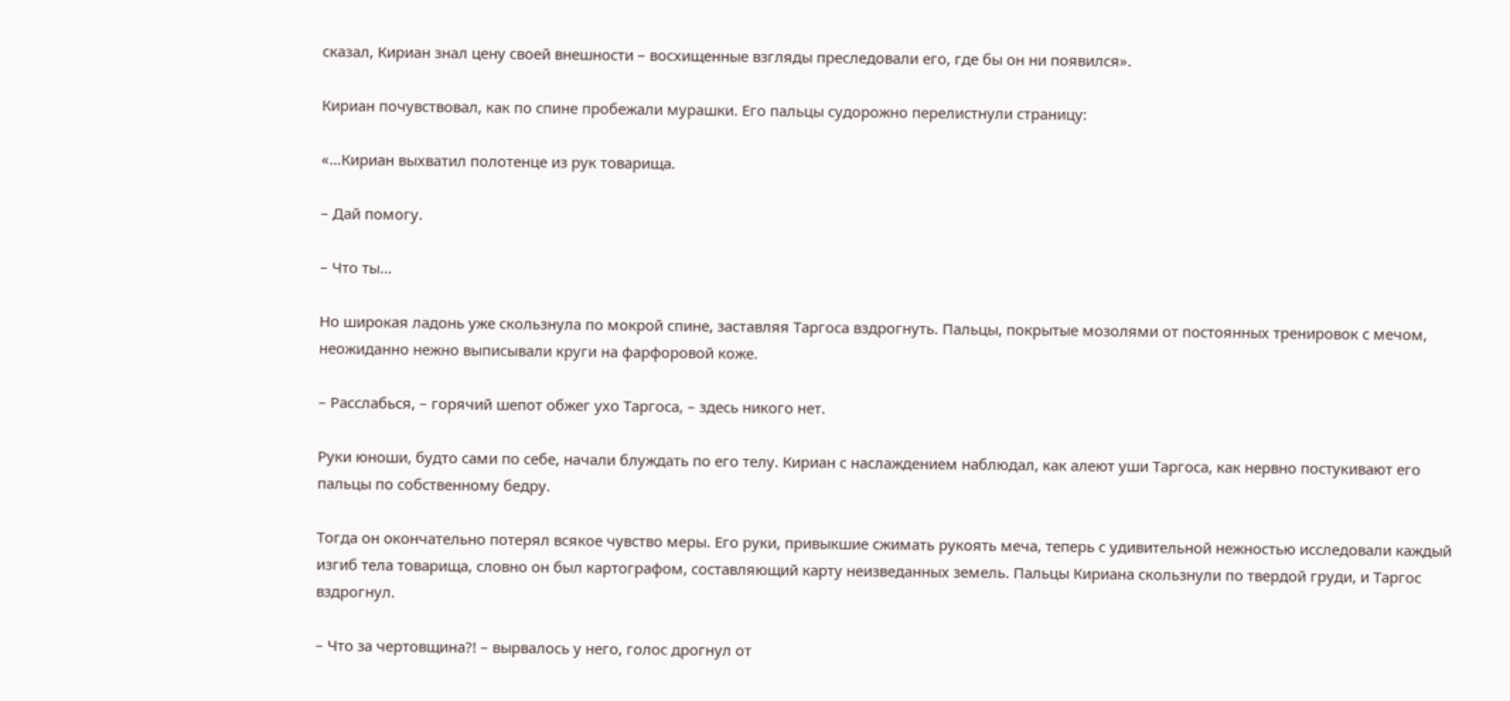сказал, Кириан знал цену своей внешности – восхищенные взгляды преследовали его, где бы он ни появился».

Кириан почувствовал, как по спине пробежали мурашки. Его пальцы судорожно перелистнули страницу:

«…Кириан выхватил полотенце из рук товарища.

– Дай помогу.

– Что ты…

Но широкая ладонь уже скользнула по мокрой спине, заставляя Таргоса вздрогнуть. Пальцы, покрытые мозолями от постоянных тренировок с мечом, неожиданно нежно выписывали круги на фарфоровой коже.

– Расслабься, – горячий шепот обжег ухо Таргоса, – здесь никого нет.

Руки юноши, будто сами по себе, начали блуждать по его телу. Кириан с наслаждением наблюдал, как алеют уши Таргоса, как нервно постукивают его пальцы по собственному бедру.

Тогда он окончательно потерял всякое чувство меры. Его руки, привыкшие сжимать рукоять меча, теперь с удивительной нежностью исследовали каждый изгиб тела товарища, словно он был картографом, составляющий карту неизведанных земель. Пальцы Кириана скользнули по твердой груди, и Таргос вздрогнул.

– Что за чертовщина?! – вырвалось у него, голос дрогнул от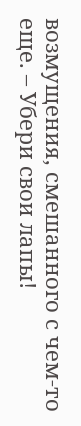возмущения, смешанного с чем-то еще. – Убери свои лапы!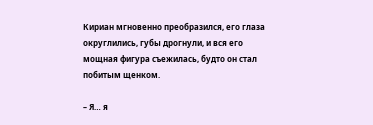Кириан мгновенно преобразился, его глаза округлились, губы дрогнули, и вся его мощная фигура съежилась, будто он стал побитым щенком.

– Я… я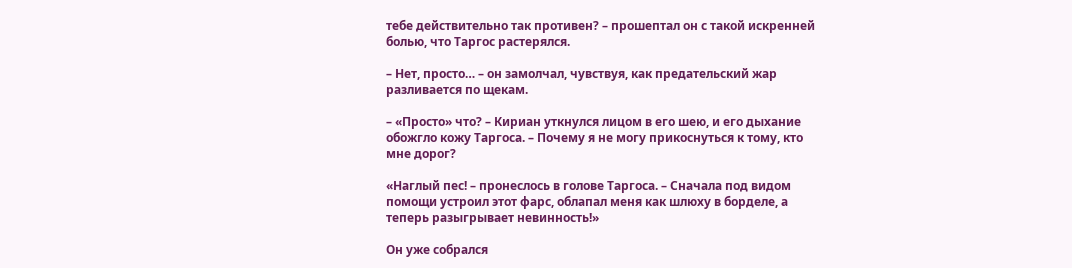тебе действительно так противен? – прошептал он с такой искренней болью, что Таргос растерялся.

– Нет, просто… – он замолчал, чувствуя, как предательский жар разливается по щекам.

– «Просто» что? – Кириан уткнулся лицом в его шею, и его дыхание обожгло кожу Таргоса. – Почему я не могу прикоснуться к тому, кто мне дорог?

«Наглый пес! – пронеслось в голове Таргоса. – Сначала под видом помощи устроил этот фарс, облапал меня как шлюху в борделе, а теперь разыгрывает невинность!»

Он уже собрался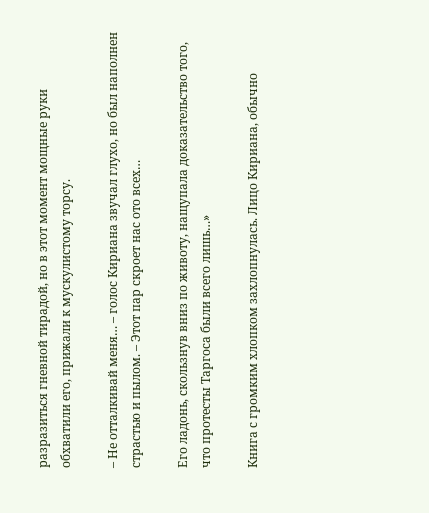разразиться гневной тирадой, но в этот момент мощные руки обхватили его, прижали к мускулистому торсу.

– Не отталкивай меня… – голос Кириана звучал глухо, но был наполнен страстью и пылом. – Этот пар скроет нас ото всех…

Его ладонь, скользнув вниз по животу, нащупала доказательство того, что протесты Таргоса были всего лишь…»

Книга с громким хлопком захлопнулась. Лицо Кириана, обычно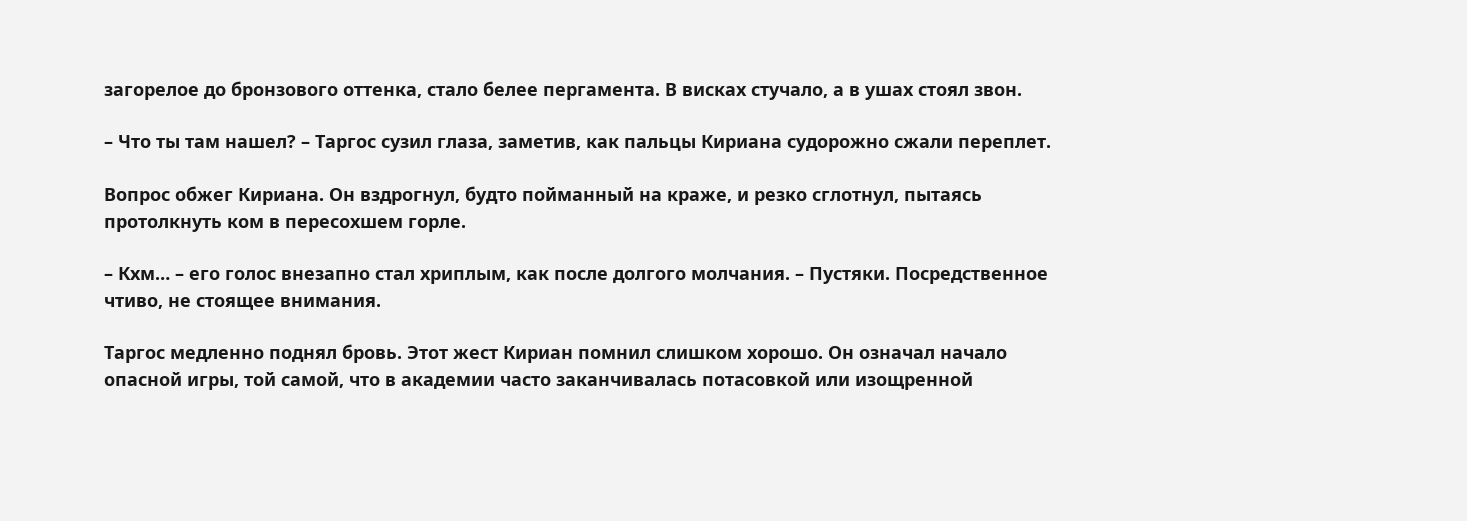загорелое до бронзового оттенка, стало белее пергамента. В висках стучало, а в ушах стоял звон.

– Что ты там нашел? – Таргос сузил глаза, заметив, как пальцы Кириана судорожно сжали переплет.

Вопрос обжег Кириана. Он вздрогнул, будто пойманный на краже, и резко сглотнул, пытаясь протолкнуть ком в пересохшем горле.

– Кхм… – его голос внезапно стал хриплым, как после долгого молчания. – Пустяки. Посредственное чтиво, не стоящее внимания.

Таргос медленно поднял бровь. Этот жест Кириан помнил слишком хорошо. Он означал начало опасной игры, той самой, что в академии часто заканчивалась потасовкой или изощренной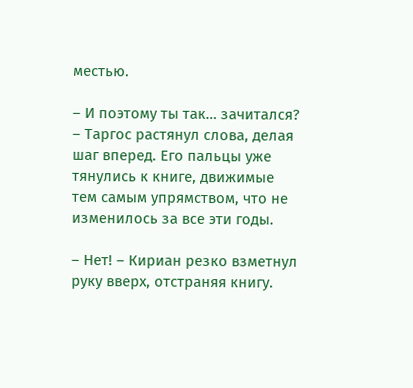местью.

– И поэтому ты так… зачитался? – Таргос растянул слова, делая шаг вперед. Его пальцы уже тянулись к книге, движимые тем самым упрямством, что не изменилось за все эти годы.

– Нет! – Кириан резко взметнул руку вверх, отстраняя книгу.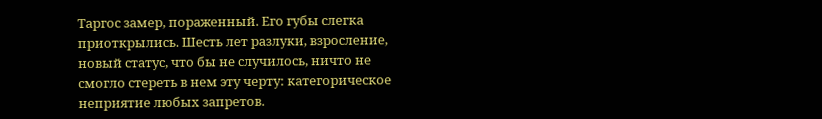Таргос замер, пораженный. Его губы слегка приоткрылись. Шесть лет разлуки, взросление, новый статус, что бы не случилось, ничто не смогло стереть в нем эту черту: категорическое неприятие любых запретов.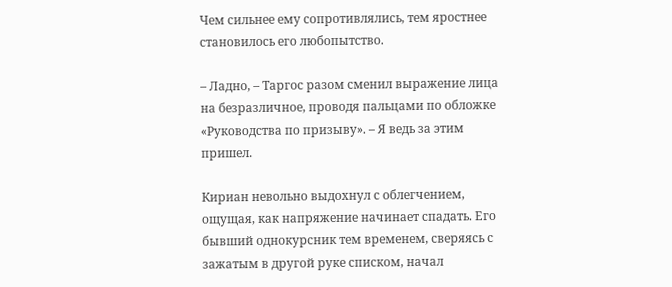Чем сильнее ему сопротивлялись, тем яростнее становилось его любопытство.

– Ладно, – Таргос разом сменил выражение лица на безразличное, проводя пальцами по обложке «Руководства по призыву». – Я ведь за этим пришел.

Кириан невольно выдохнул с облегчением, ощущая, как напряжение начинает спадать. Его бывший однокурсник тем временем, сверяясь с зажатым в другой руке списком, начал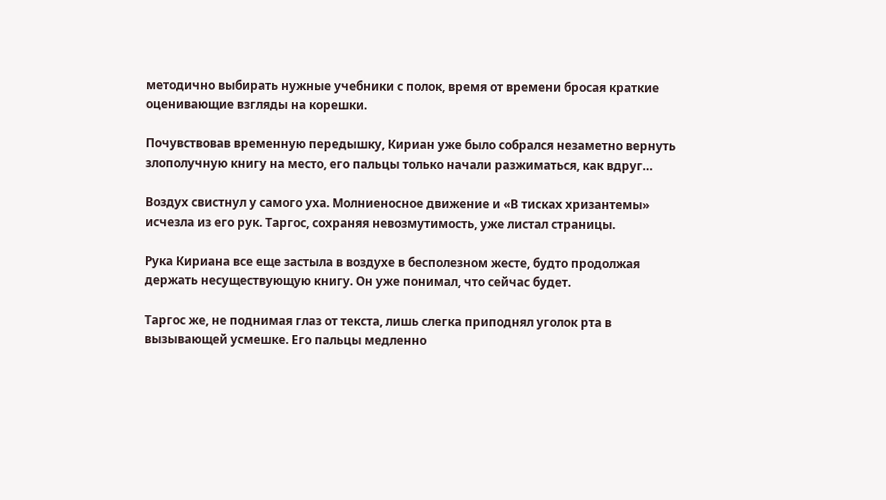методично выбирать нужные учебники с полок, время от времени бросая краткие оценивающие взгляды на корешки.

Почувствовав временную передышку, Кириан уже было собрался незаметно вернуть злополучную книгу на место, его пальцы только начали разжиматься, как вдруг…

Воздух свистнул у самого уха. Молниеносное движение и «В тисках хризантемы» исчезла из его рук. Таргос, сохраняя невозмутимость, уже листал страницы.

Рука Кириана все еще застыла в воздухе в бесполезном жесте, будто продолжая держать несуществующую книгу. Он уже понимал, что сейчас будет.

Таргос же, не поднимая глаз от текста, лишь слегка приподнял уголок рта в вызывающей усмешке. Его пальцы медленно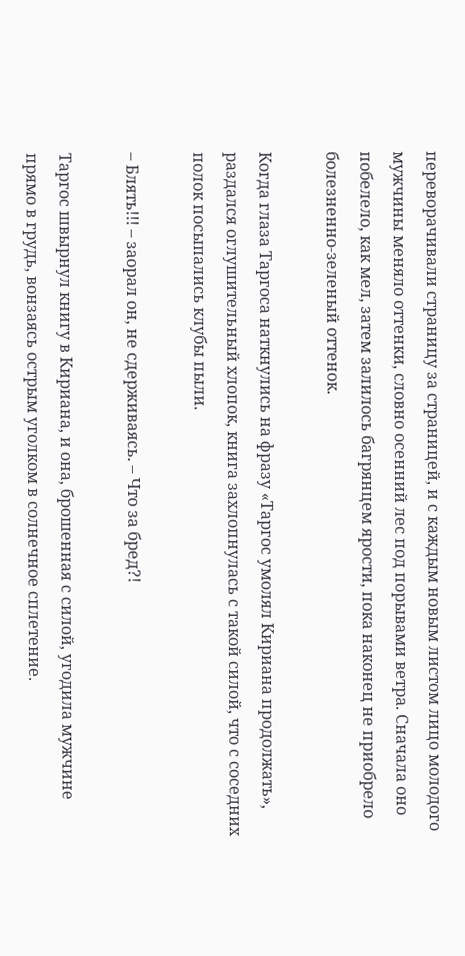переворачивали страницу за страницей, и с каждым новым листом лицо молодого мужчины меняло оттенки, словно осенний лес под порывами ветра. Сначала оно побелело, как мел, затем залилось багрянцем ярости, пока наконец не приобрело болезненно-зеленый оттенок.

Когда глаза Таргоса наткнулись на фразу «Таргос умолял Кириана продолжать», раздался оглушительный хлопок, книга захлопнулась с такой силой, что с соседних полок посыпались клубы пыли.

– Блять!!! – заорал он, не сдерживаясь. – Что за бред?!

Таргос швырнул книгу в Кириана, и она, брошенная с силой, угодила мужчине прямо в грудь, вонзаясь острым уголком в солнечное сплетение.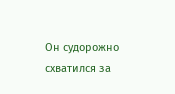Он судорожно схватился за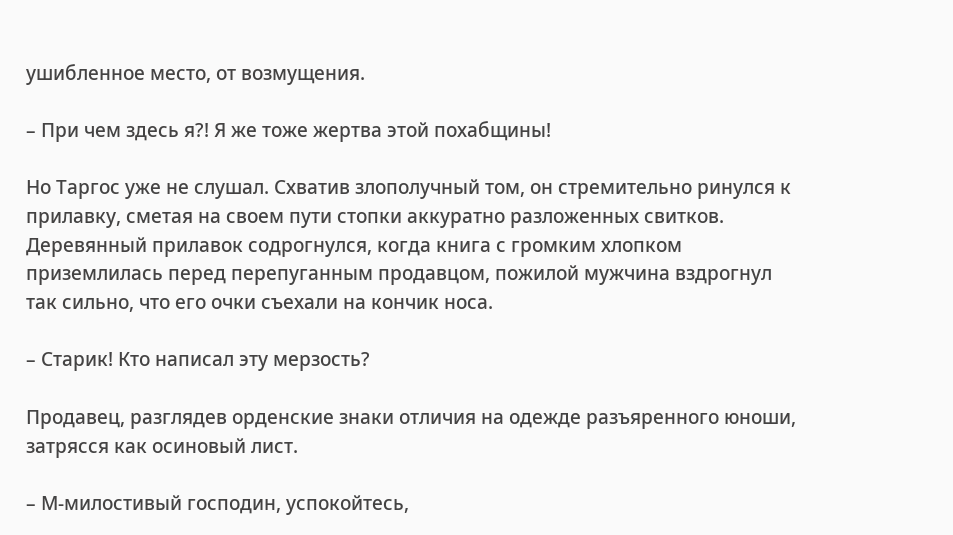ушибленное место, от возмущения.

– При чем здесь я?! Я же тоже жертва этой похабщины!

Но Таргос уже не слушал. Схватив злополучный том, он стремительно ринулся к прилавку, сметая на своем пути стопки аккуратно разложенных свитков. Деревянный прилавок содрогнулся, когда книга с громким хлопком приземлилась перед перепуганным продавцом, пожилой мужчина вздрогнул так сильно, что его очки съехали на кончик носа.

– Старик! Кто написал эту мерзость?

Продавец, разглядев орденские знаки отличия на одежде разъяренного юноши, затрясся как осиновый лист.

– М-милостивый господин, успокойтесь,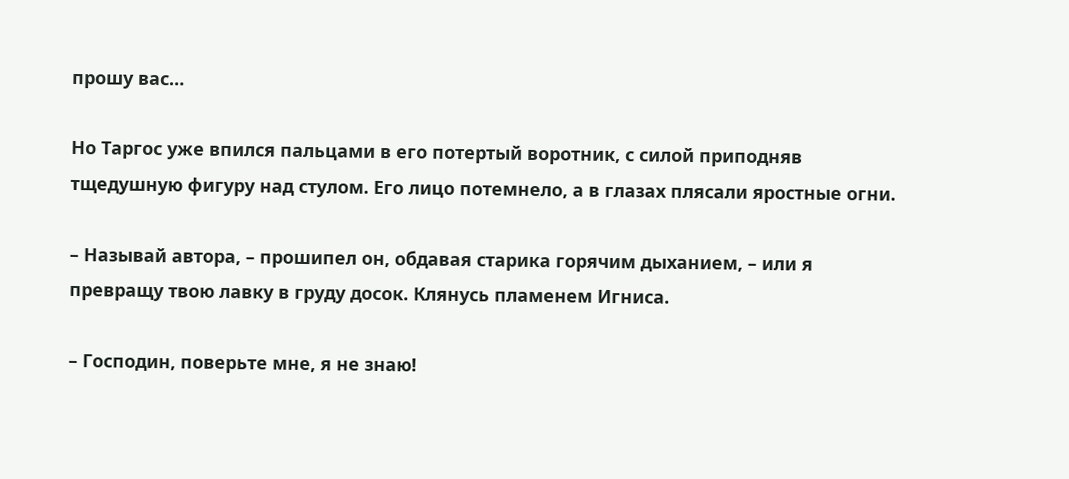прошу вас…

Но Таргос уже впился пальцами в его потертый воротник, с силой приподняв тщедушную фигуру над стулом. Его лицо потемнело, а в глазах плясали яростные огни.

– Называй автора, – прошипел он, обдавая старика горячим дыханием, – или я превращу твою лавку в груду досок. Клянусь пламенем Игниса.

– Господин, поверьте мне, я не знаю!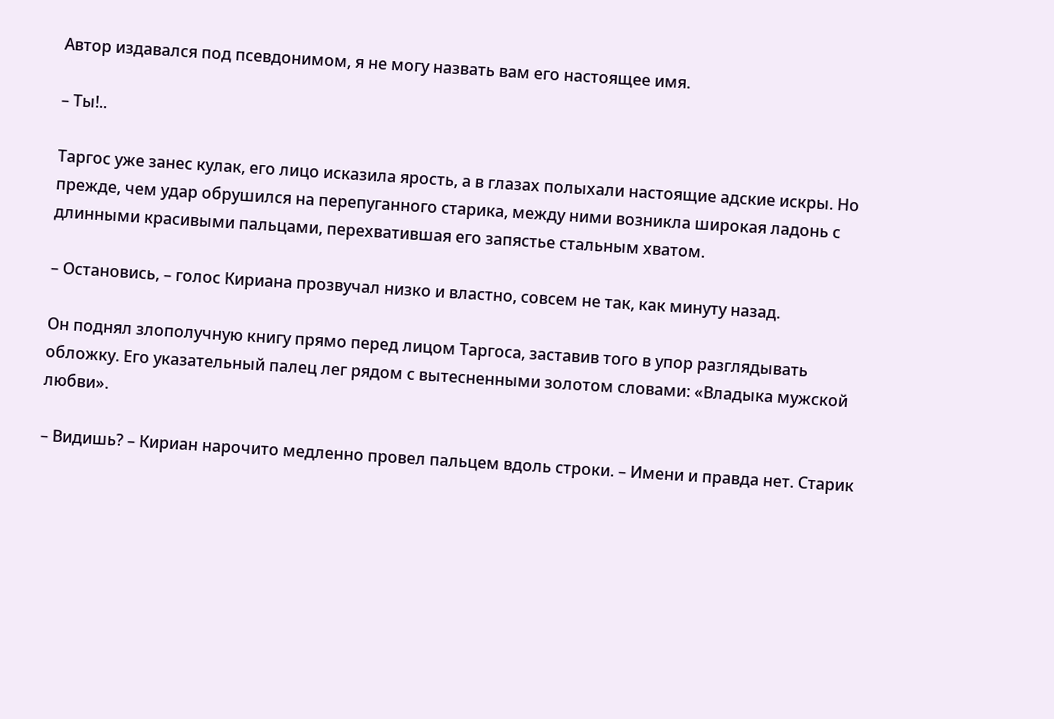Автор издавался под псевдонимом, я не могу назвать вам его настоящее имя.

– Ты!..

Таргос уже занес кулак, его лицо исказила ярость, а в глазах полыхали настоящие адские искры. Но прежде, чем удар обрушился на перепуганного старика, между ними возникла широкая ладонь с длинными красивыми пальцами, перехватившая его запястье стальным хватом.

– Остановись, – голос Кириана прозвучал низко и властно, совсем не так, как минуту назад.

Он поднял злополучную книгу прямо перед лицом Таргоса, заставив того в упор разглядывать обложку. Его указательный палец лег рядом с вытесненными золотом словами: «Владыка мужской любви».

– Видишь? – Кириан нарочито медленно провел пальцем вдоль строки. – Имени и правда нет. Старик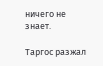ничего не знает.

Таргос разжал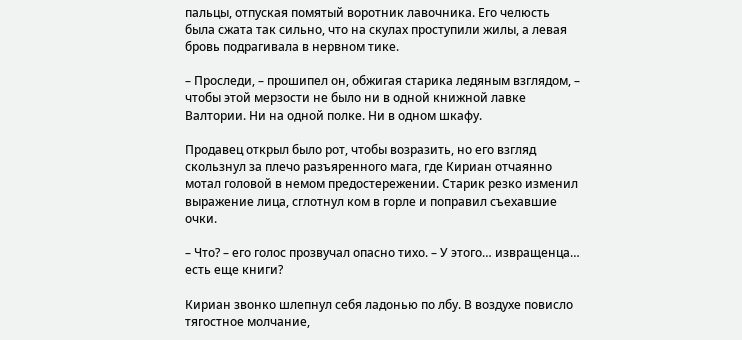пальцы, отпуская помятый воротник лавочника. Его челюсть была сжата так сильно, что на скулах проступили жилы, а левая бровь подрагивала в нервном тике.

– Проследи, – прошипел он, обжигая старика ледяным взглядом, – чтобы этой мерзости не было ни в одной книжной лавке Валтории. Ни на одной полке. Ни в одном шкафу.

Продавец открыл было рот, чтобы возразить, но его взгляд скользнул за плечо разъяренного мага, где Кириан отчаянно мотал головой в немом предостережении. Старик резко изменил выражение лица, сглотнул ком в горле и поправил съехавшие очки.

– Что? – его голос прозвучал опасно тихо. – У этого… извращенца… есть еще книги?

Кириан звонко шлепнул себя ладонью по лбу. В воздухе повисло тягостное молчание,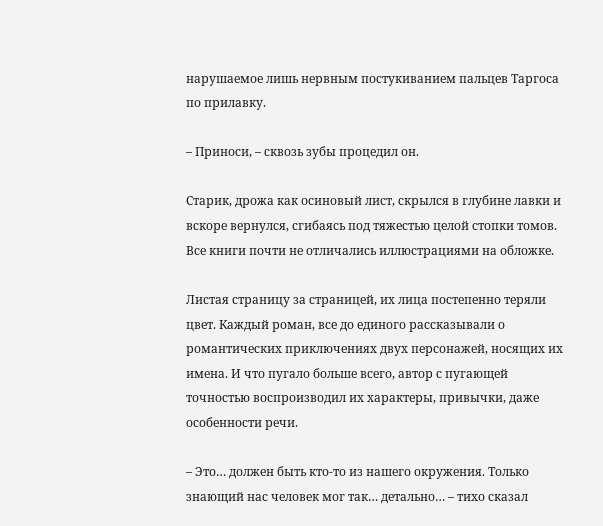нарушаемое лишь нервным постукиванием пальцев Таргоса по прилавку.

– Приноси, – сквозь зубы процедил он.

Старик, дрожа как осиновый лист, скрылся в глубине лавки и вскоре вернулся, сгибаясь под тяжестью целой стопки томов. Все книги почти не отличались иллюстрациями на обложке.

Листая страницу за страницей, их лица постепенно теряли цвет. Каждый роман, все до единого рассказывали о романтических приключениях двух персонажей, носящих их имена. И что пугало больше всего, автор с пугающей точностью воспроизводил их характеры, привычки, даже особенности речи.

– Это… должен быть кто-то из нашего окружения. Только знающий нас человек мог так… детально… – тихо сказал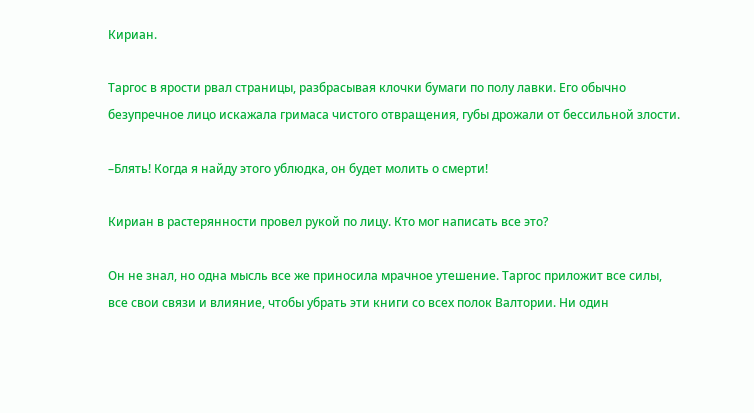Кириан.

Таргос в ярости рвал страницы, разбрасывая клочки бумаги по полу лавки. Его обычно безупречное лицо искажала гримаса чистого отвращения, губы дрожали от бессильной злости.

–Блять! Когда я найду этого ублюдка, он будет молить о смерти!

Кириан в растерянности провел рукой по лицу. Кто мог написать все это?

Он не знал, но одна мысль все же приносила мрачное утешение. Таргос приложит все силы, все свои связи и влияние, чтобы убрать эти книги со всех полок Валтории. Ни один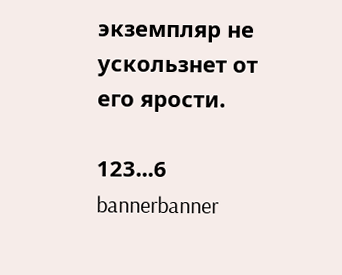экземпляр не ускользнет от его ярости.

123...6
bannerbanner